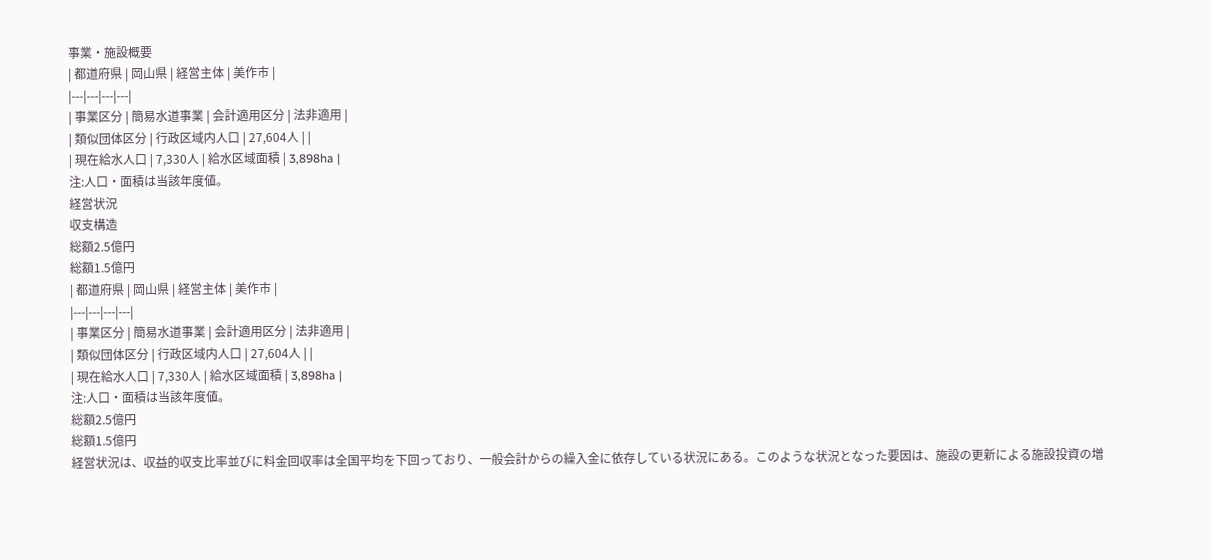事業・施設概要
| 都道府県 | 岡山県 | 経営主体 | 美作市 |
|---|---|---|---|
| 事業区分 | 簡易水道事業 | 会計適用区分 | 法非適用 |
| 類似団体区分 | 行政区域内人口 | 27,604人 | |
| 現在給水人口 | 7,330人 | 給水区域面積 | 3,898ha |
注:人口・面積は当該年度値。
経営状況
収支構造
総額2.5億円
総額1.5億円
| 都道府県 | 岡山県 | 経営主体 | 美作市 |
|---|---|---|---|
| 事業区分 | 簡易水道事業 | 会計適用区分 | 法非適用 |
| 類似団体区分 | 行政区域内人口 | 27,604人 | |
| 現在給水人口 | 7,330人 | 給水区域面積 | 3,898ha |
注:人口・面積は当該年度値。
総額2.5億円
総額1.5億円
経営状況は、収益的収支比率並びに料金回収率は全国平均を下回っており、一般会計からの繰入金に依存している状況にある。このような状況となった要因は、施設の更新による施設投資の増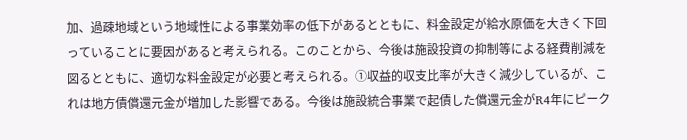加、過疎地域という地域性による事業効率の低下があるとともに、料金設定が給水原価を大きく下回っていることに要因があると考えられる。このことから、今後は施設投資の抑制等による経費削減を図るとともに、適切な料金設定が必要と考えられる。①収益的収支比率が大きく減少しているが、これは地方債償還元金が増加した影響である。今後は施設統合事業で起債した償還元金がR4年にピーク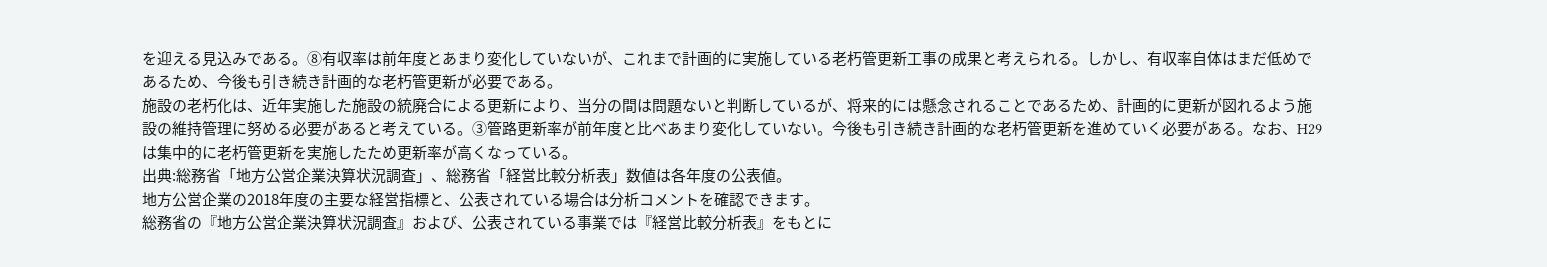を迎える見込みである。⑧有収率は前年度とあまり変化していないが、これまで計画的に実施している老朽管更新工事の成果と考えられる。しかし、有収率自体はまだ低めであるため、今後も引き続き計画的な老朽管更新が必要である。
施設の老朽化は、近年実施した施設の統廃合による更新により、当分の間は問題ないと判断しているが、将来的には懸念されることであるため、計画的に更新が図れるよう施設の維持管理に努める必要があると考えている。③管路更新率が前年度と比べあまり変化していない。今後も引き続き計画的な老朽管更新を進めていく必要がある。なお、H29は集中的に老朽管更新を実施したため更新率が高くなっている。
出典:総務省「地方公営企業決算状況調査」、総務省「経営比較分析表」数値は各年度の公表値。
地方公営企業の2018年度の主要な経営指標と、公表されている場合は分析コメントを確認できます。
総務省の『地方公営企業決算状況調査』および、公表されている事業では『経営比較分析表』をもとに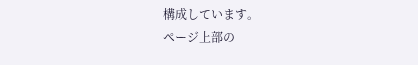構成しています。
ページ上部の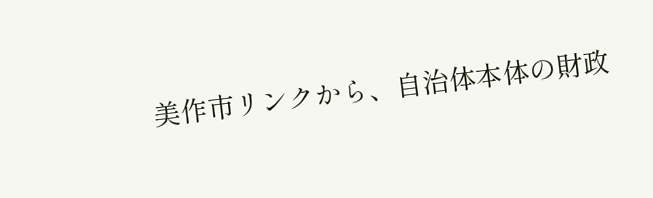美作市リンクから、自治体本体の財政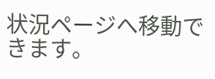状況ページへ移動できます。